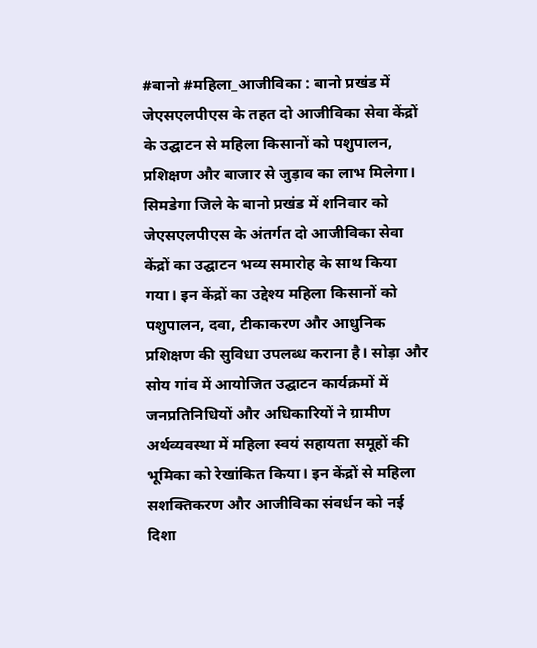#बानो #महिला_आजीविका : बानो प्रखंड में जेएसएलपीएस के तहत दो आजीविका सेवा केंद्रों के उद्घाटन से महिला किसानों को पशुपालन, प्रशिक्षण और बाजार से जुड़ाव का लाभ मिलेगा।
सिमडेगा जिले के बानो प्रखंड में शनिवार को जेएसएलपीएस के अंतर्गत दो आजीविका सेवा केंद्रों का उद्घाटन भव्य समारोह के साथ किया गया। इन केंद्रों का उद्देश्य महिला किसानों को पशुपालन, दवा, टीकाकरण और आधुनिक प्रशिक्षण की सुविधा उपलब्ध कराना है। सोड़ा और सोय गांव में आयोजित उद्घाटन कार्यक्रमों में जनप्रतिनिधियों और अधिकारियों ने ग्रामीण अर्थव्यवस्था में महिला स्वयं सहायता समूहों की भूमिका को रेखांकित किया। इन केंद्रों से महिला सशक्तिकरण और आजीविका संवर्धन को नई दिशा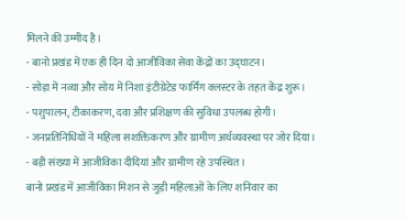मिलने की उम्मीद है।
- बानो प्रखंड में एक ही दिन दो आजीविका सेवा केंद्रों का उद्घाटन।
- सोड़ा में नव्या और सोय में निशा इंटीग्रेटेड फार्मिंग क्लस्टर के तहत केंद्र शुरू।
- पशुपालन, टीकाकरण, दवा और प्रशिक्षण की सुविधा उपलब्ध होगी।
- जनप्रतिनिधियों ने महिला सशक्तिकरण और ग्रामीण अर्थव्यवस्था पर जोर दिया।
- बड़ी संख्या में आजीविका दीदियां और ग्रामीण रहे उपस्थित।
बानो प्रखंड में आजीविका मिशन से जुड़ी महिलाओं के लिए शनिवार का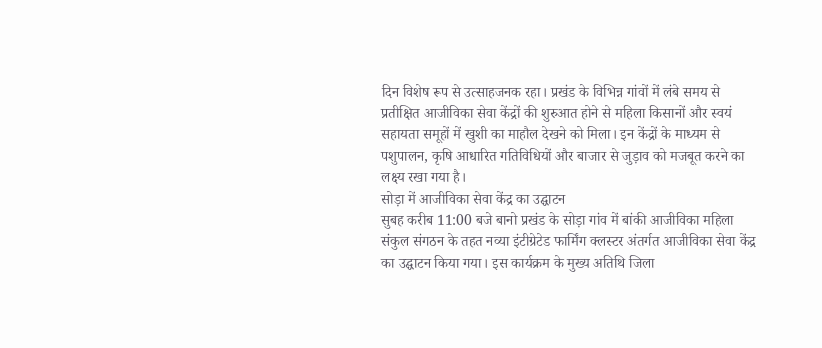दिन विशेष रूप से उत्साहजनक रहा। प्रखंड के विभिन्न गांवों में लंबे समय से प्रतीक्षित आजीविका सेवा केंद्रों की शुरुआत होने से महिला किसानों और स्वयं सहायता समूहों में खुशी का माहौल देखने को मिला। इन केंद्रों के माध्यम से पशुपालन, कृषि आधारित गतिविधियों और बाजार से जुड़ाव को मजबूत करने का लक्ष्य रखा गया है।
सोड़ा में आजीविका सेवा केंद्र का उद्घाटन
सुबह करीब 11:00 बजे बानो प्रखंड के सोड़ा गांव में बांकी आजीविका महिला संकुल संगठन के तहत नव्या इंटीग्रेटेड फार्मिंग क्लस्टर अंतर्गत आजीविका सेवा केंद्र का उद्घाटन किया गया। इस कार्यक्रम के मुख्य अतिथि जिला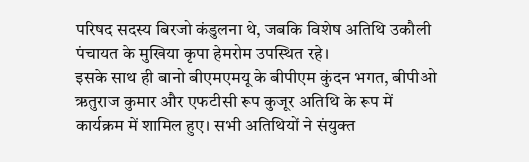परिषद सदस्य बिरजो कंडुलना थे, जबकि विशेष अतिथि उकौली पंचायत के मुखिया कृपा हेमरोम उपस्थित रहे।
इसके साथ ही बानो बीएमएमयू के बीपीएम कुंदन भगत, बीपीओ ऋतुराज कुमार और एफटीसी रूप कुजूर अतिथि के रूप में कार्यक्रम में शामिल हुए। सभी अतिथियों ने संयुक्त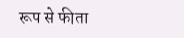रूप से फीता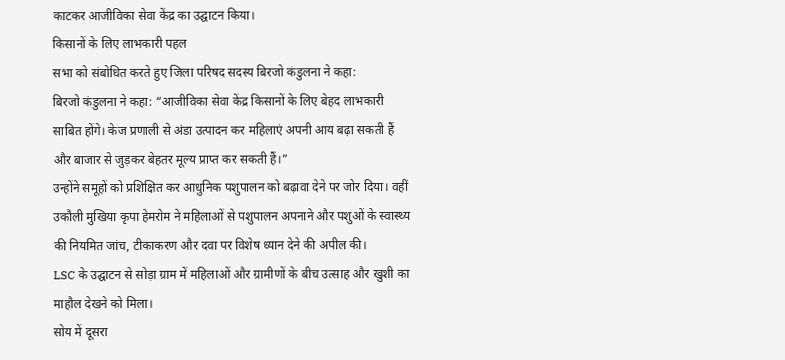काटकर आजीविका सेवा केंद्र का उद्घाटन किया।
किसानों के लिए लाभकारी पहल
सभा को संबोधित करते हुए जिला परिषद सदस्य बिरजो कंडुलना ने कहा:
बिरजो कंडुलना ने कहा: “आजीविका सेवा केंद्र किसानों के लिए बेहद लाभकारी साबित होंगे। केज प्रणाली से अंडा उत्पादन कर महिलाएं अपनी आय बढ़ा सकती हैं और बाजार से जुड़कर बेहतर मूल्य प्राप्त कर सकती हैं।”
उन्होंने समूहों को प्रशिक्षित कर आधुनिक पशुपालन को बढ़ावा देने पर जोर दिया। वहीं उकौली मुखिया कृपा हेमरोम ने महिलाओं से पशुपालन अपनाने और पशुओं के स्वास्थ्य की नियमित जांच, टीकाकरण और दवा पर विशेष ध्यान देने की अपील की।
LSC के उद्घाटन से सोड़ा ग्राम में महिलाओं और ग्रामीणों के बीच उत्साह और खुशी का माहौल देखने को मिला।
सोय में दूसरा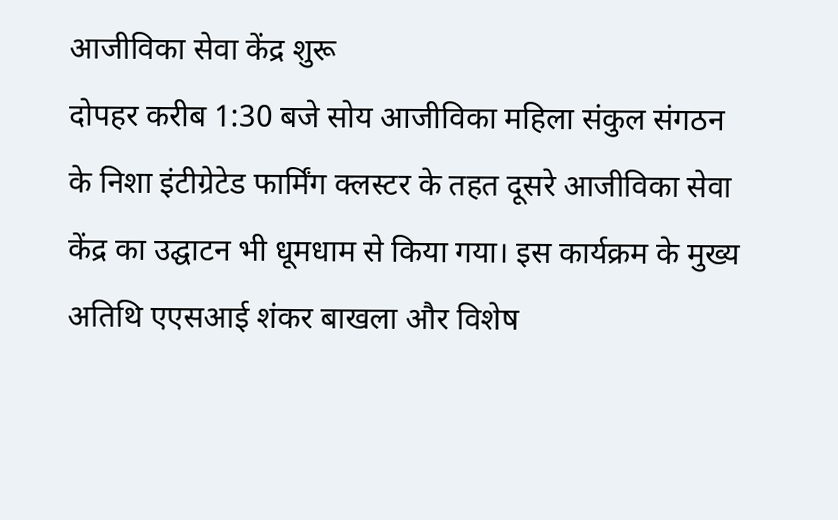आजीविका सेवा केंद्र शुरू
दोपहर करीब 1:30 बजे सोय आजीविका महिला संकुल संगठन के निशा इंटीग्रेटेड फार्मिंग क्लस्टर के तहत दूसरे आजीविका सेवा केंद्र का उद्घाटन भी धूमधाम से किया गया। इस कार्यक्रम के मुख्य अतिथि एएसआई शंकर बाखला और विशेष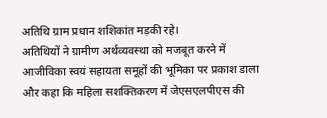अतिथि ग्राम प्रधान शशिकांत मड़की रहे।
अतिथियों ने ग्रामीण अर्थव्यवस्था को मजबूत करने में आजीविका स्वयं सहायता समूहों की भूमिका पर प्रकाश डाला और कहा कि महिला सशक्तिकरण में जेएसएलपीएस की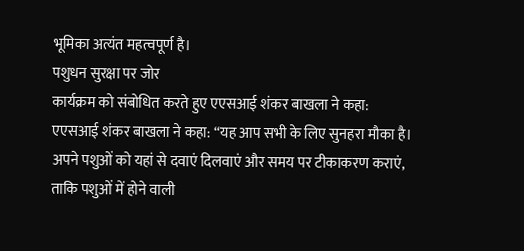भूमिका अत्यंत महत्वपूर्ण है।
पशुधन सुरक्षा पर जोर
कार्यक्रम को संबोधित करते हुए एएसआई शंकर बाखला ने कहा:
एएसआई शंकर बाखला ने कहा: “यह आप सभी के लिए सुनहरा मौका है। अपने पशुओं को यहां से दवाएं दिलवाएं और समय पर टीकाकरण कराएं, ताकि पशुओं में होने वाली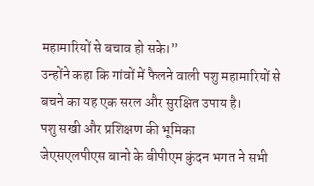महामारियों से बचाव हो सके।”
उन्होंने कहा कि गांवों में फैलने वाली पशु महामारियों से बचने का यह एक सरल और सुरक्षित उपाय है।
पशु सखी और प्रशिक्षण की भूमिका
जेएसएलपीएस बानो के बीपीएम कुंदन भगत ने सभी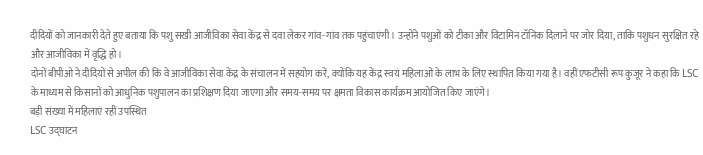दीदियों को जानकारी देते हुए बताया कि पशु सखी आजीविका सेवा केंद्र से दवा लेकर गांव-गांव तक पहुंचाएंगी। उन्होंने पशुओं को टीका और विटामिन टॉनिक दिलाने पर जोर दिया, ताकि पशुधन सुरक्षित रहे और आजीविका में वृद्धि हो।
दोनों बीपीओ ने दीदियों से अपील की कि वे आजीविका सेवा केंद्र के संचालन में सहयोग करें, क्योंकि यह केंद्र स्वयं महिलाओं के लाभ के लिए स्थापित किया गया है। वहीं एफटीसी रूप कुजूर ने कहा कि LSC के माध्यम से किसानों को आधुनिक पशुपालन का प्रशिक्षण दिया जाएगा और समय-समय पर क्षमता विकास कार्यक्रम आयोजित किए जाएंगे।
बड़ी संख्या में महिलाएं रहीं उपस्थित
LSC उद्घाटन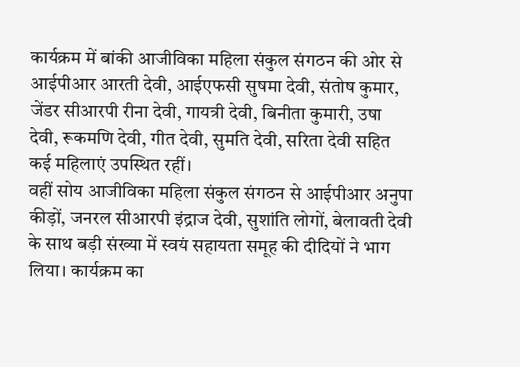कार्यक्रम में बांकी आजीविका महिला संकुल संगठन की ओर से आईपीआर आरती देवी, आईएफसी सुषमा देवी, संतोष कुमार, जेंडर सीआरपी रीना देवी, गायत्री देवी, बिनीता कुमारी, उषा देवी, रूकमणि देवी, गीत देवी, सुमति देवी, सरिता देवी सहित कई महिलाएं उपस्थित रहीं।
वहीं सोय आजीविका महिला संकुल संगठन से आईपीआर अनुपा कीड़ों, जनरल सीआरपी इंद्राज देवी, सुशांति लोगों, बेलावती देवी के साथ बड़ी संख्या में स्वयं सहायता समूह की दीदियों ने भाग लिया। कार्यक्रम का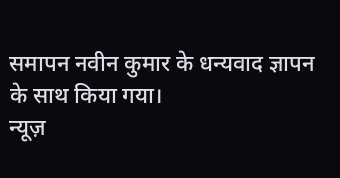समापन नवीन कुमार के धन्यवाद ज्ञापन के साथ किया गया।
न्यूज़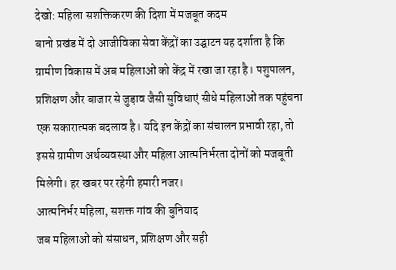देखो: महिला सशक्तिकरण की दिशा में मजबूत कदम
बानो प्रखंड में दो आजीविका सेवा केंद्रों का उद्घाटन यह दर्शाता है कि ग्रामीण विकास में अब महिलाओं को केंद्र में रखा जा रहा है। पशुपालन, प्रशिक्षण और बाजार से जुड़ाव जैसी सुविधाएं सीधे महिलाओं तक पहुंचना एक सकारात्मक बदलाव है। यदि इन केंद्रों का संचालन प्रभावी रहा, तो इससे ग्रामीण अर्थव्यवस्था और महिला आत्मनिर्भरता दोनों को मजबूती मिलेगी। हर खबर पर रहेगी हमारी नजर।
आत्मनिर्भर महिला, सशक्त गांव की बुनियाद
जब महिलाओं को संसाधन, प्रशिक्षण और सही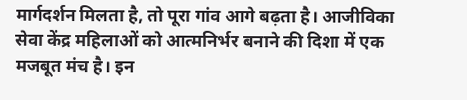मार्गदर्शन मिलता है, तो पूरा गांव आगे बढ़ता है। आजीविका सेवा केंद्र महिलाओं को आत्मनिर्भर बनाने की दिशा में एक मजबूत मंच है। इन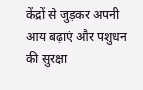केंद्रों से जुड़कर अपनी आय बढ़ाएं और पशुधन की सुरक्षा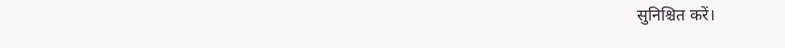सुनिश्चित करें।